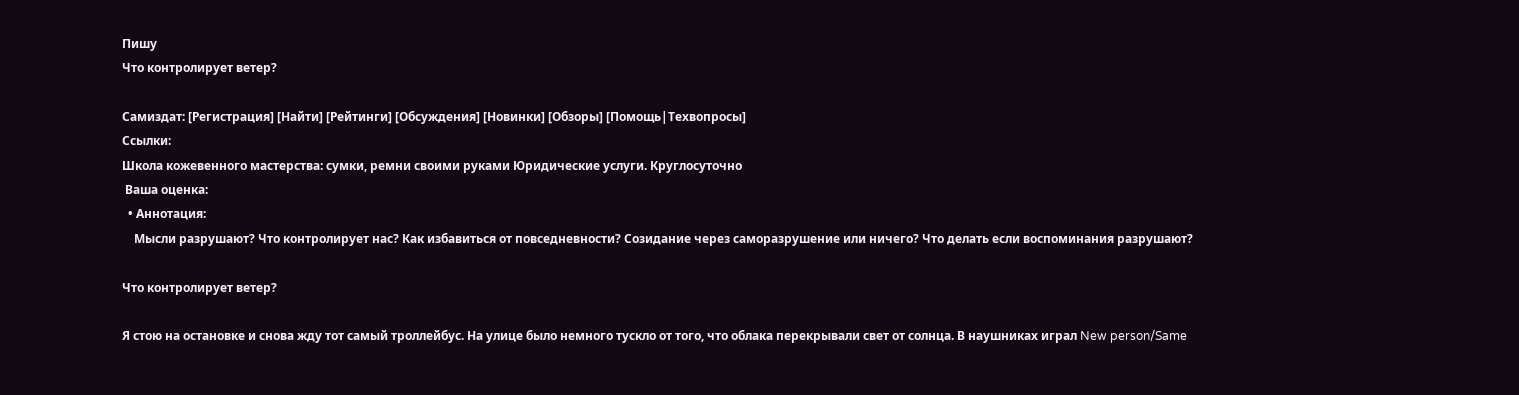Пишу
Что контролирует ветер?

Самиздат: [Регистрация] [Найти] [Рейтинги] [Обсуждения] [Новинки] [Обзоры] [Помощь|Техвопросы]
Ссылки:
Школа кожевенного мастерства: сумки, ремни своими руками Юридические услуги. Круглосуточно
 Ваша оценка:
  • Аннотация:
    Мысли разрушают? Что контролирует нас? Как избавиться от повседневности? Созидание через саморазрушение или ничего? Что делать если воспоминания разрушают?

Что контролирует ветер?

Я стою на остановке и снова жду тот самый троллейбус. На улице было немного тускло от того, что облака перекрывали свет от солнца. В наушниках играл New person/Same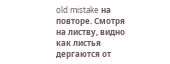old mistake на повторе. Смотря на листву, видно как листья дергаются от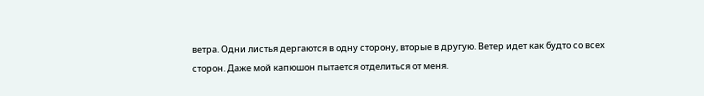ветра. Одни листья дергаются в одну сторону, вторые в другую. Ветер идет как будто со всех сторон. Даже мой капюшон пытается отделиться от меня.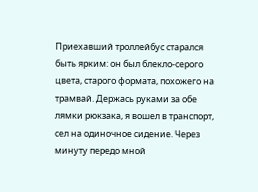Приехавший троллейбус старался быть ярким: он был блекло-серого цвета, старого формата, похожего на трамвай. Держась руками за обе лямки рюкзака, я вошел в транспорт, сел на одиночное сидение. Через минуту передо мной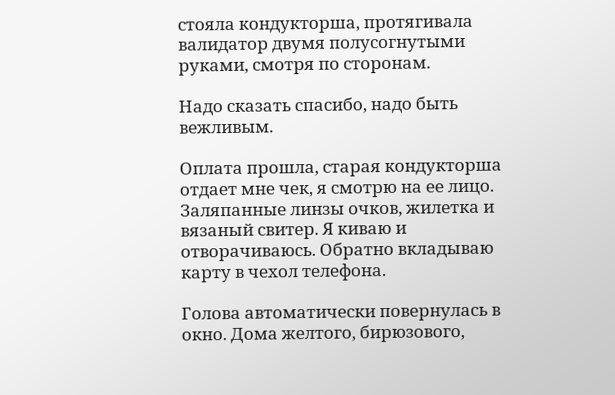стояла кондукторша, протягивала валидатор двумя полусогнутыми руками, смотря по сторонам.

Надо сказать спасибо, надо быть вежливым.

Оплата прошла, старая кондукторша отдает мне чек, я смотрю на ее лицо. Заляпанные линзы очков, жилетка и вязаный свитер. Я киваю и отворачиваюсь. Обратно вкладываю карту в чехол телефона.

Голова автоматически повернулась в окно. Дома желтого, бирюзового,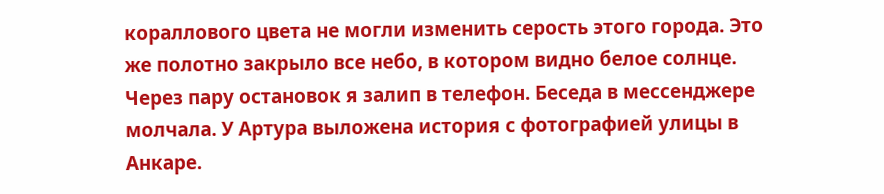кораллового цвета не могли изменить серость этого города. Это же полотно закрыло все небо, в котором видно белое солнце. Через пару остановок я залип в телефон. Беседа в мессенджере молчала. У Артура выложена история с фотографией улицы в Анкаре.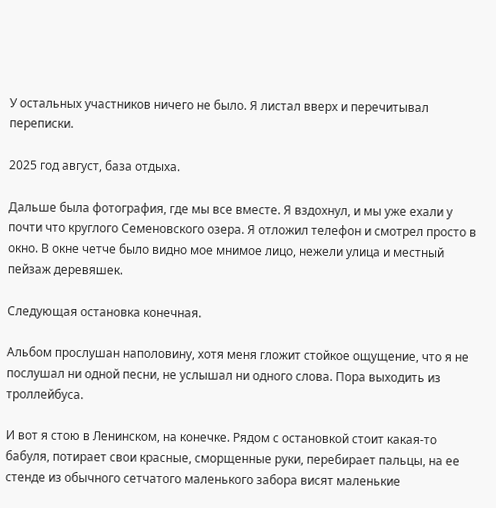У остальных участников ничего не было. Я листал вверх и перечитывал переписки.

2025 год август, база отдыха.

Дальше была фотография, где мы все вместе. Я вздохнул, и мы уже ехали у почти что круглого Семеновского озера. Я отложил телефон и смотрел просто в окно. В окне четче было видно мое мнимое лицо, нежели улица и местный пейзаж деревяшек.

Следующая остановка конечная.

Альбом прослушан наполовину, хотя меня гложит стойкое ощущение, что я не послушал ни одной песни, не услышал ни одного слова. Пора выходить из троллейбуса.

И вот я стою в Ленинском, на конечке. Рядом с остановкой стоит какая-то бабуля, потирает свои красные, сморщенные руки, перебирает пальцы, на ее стенде из обычного сетчатого маленького забора висят маленькие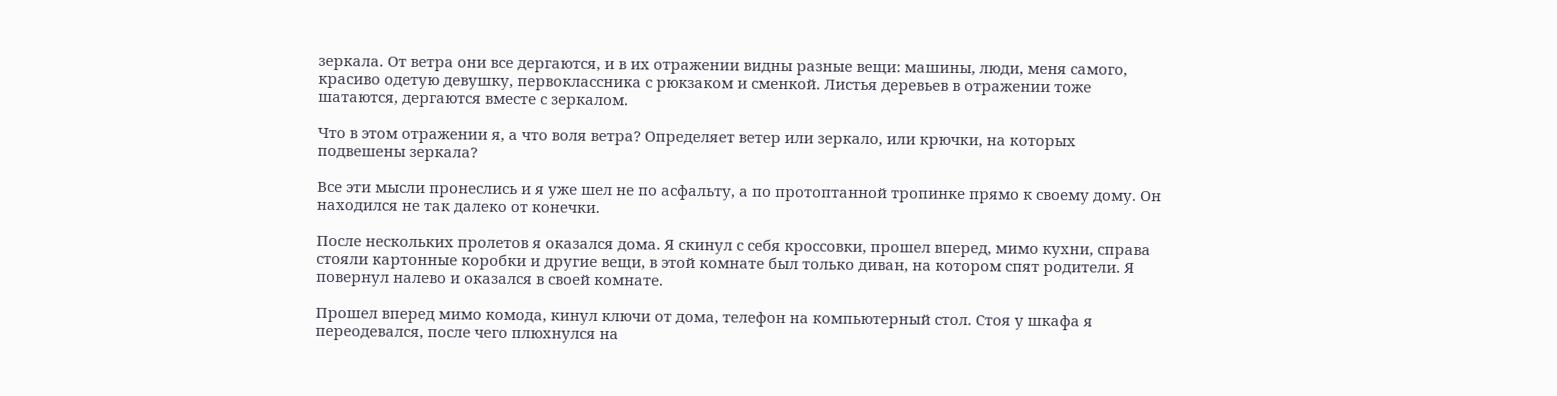зеркала. От ветра они все дергаются, и в их отражении видны разные вещи: машины, люди, меня самого, красиво одетую девушку, первоклассника с рюкзаком и сменкой. Листья деревьев в отражении тоже шатаются, дергаются вместе с зеркалом.

Что в этом отражении я, а что воля ветра? Определяет ветер или зеркало, или крючки, на которых подвешены зеркала?

Все эти мысли пронеслись и я уже шел не по асфальту, а по протоптанной тропинке прямо к своему дому. Он находился не так далеко от конечки.

После нескольких пролетов я оказался дома. Я скинул с себя кроссовки, прошел вперед, мимо кухни, справа стояли картонные коробки и другие вещи, в этой комнате был только диван, на котором спят родители. Я повернул налево и оказался в своей комнате.

Прошел вперед мимо комода, кинул ключи от дома, телефон на компьютерный стол. Стоя у шкафа я переодевался, после чего плюхнулся на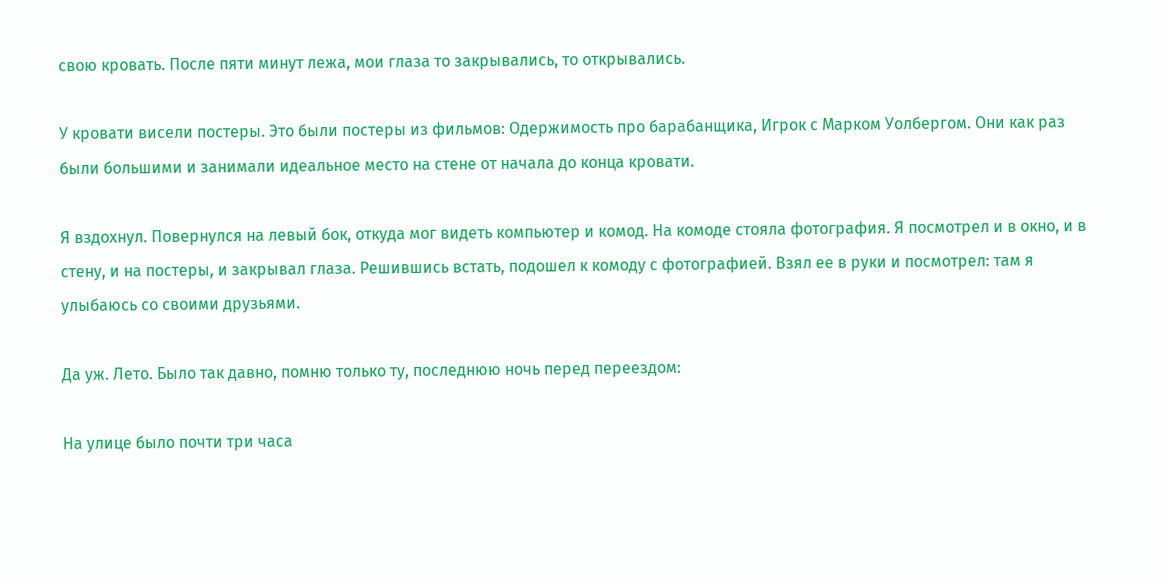свою кровать. После пяти минут лежа, мои глаза то закрывались, то открывались.

У кровати висели постеры. Это были постеры из фильмов: Одержимость про барабанщика, Игрок с Марком Уолбергом. Они как раз были большими и занимали идеальное место на стене от начала до конца кровати.

Я вздохнул. Повернулся на левый бок, откуда мог видеть компьютер и комод. На комоде стояла фотография. Я посмотрел и в окно, и в стену, и на постеры, и закрывал глаза. Решившись встать, подошел к комоду с фотографией. Взял ее в руки и посмотрел: там я улыбаюсь со своими друзьями.

Да уж. Лето. Было так давно, помню только ту, последнюю ночь перед переездом:

На улице было почти три часа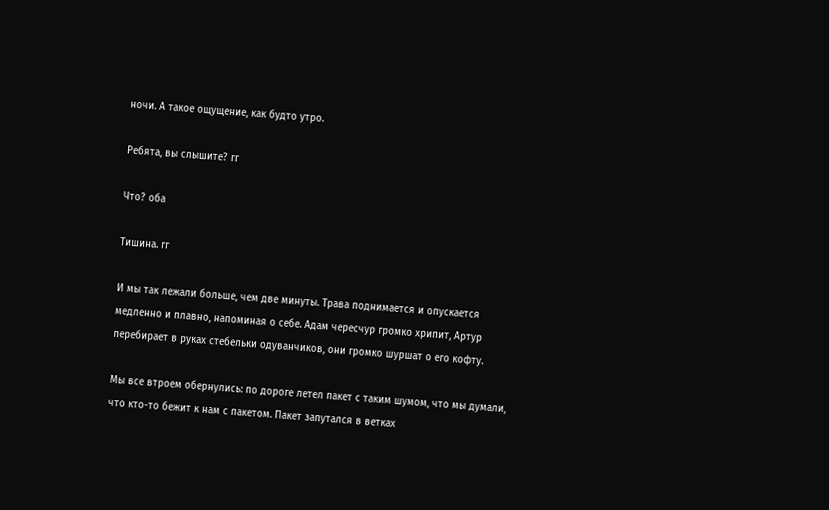ночи. А такое ощущение, как будто утро.

Ребята, вы слышите? гг

Что? оба

Тишина. гг

И мы так лежали больше, чем две минуты. Трава поднимается и опускается медленно и плавно, напоминая о себе. Адам чересчур громко хрипит, Артур перебирает в руках стебельки одуванчиков, они громко шуршат о его кофту.

Мы все втроем обернулись: по дороге летел пакет с таким шумом, что мы думали, что кто-то бежит к нам с пакетом. Пакет запутался в ветках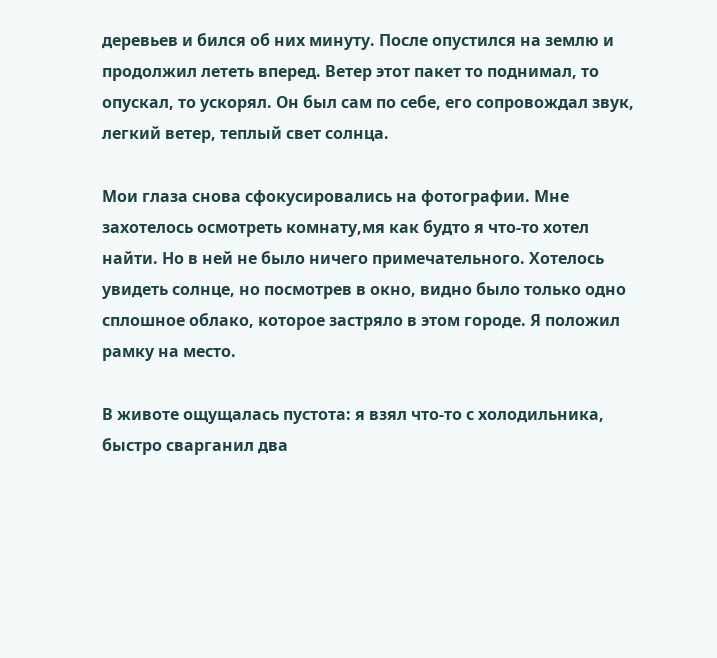деревьев и бился об них минуту. После опустился на землю и продолжил лететь вперед. Ветер этот пакет то поднимал, то опускал, то ускорял. Он был сам по себе, его сопровождал звук, легкий ветер, теплый свет солнца.

Мои глаза снова сфокусировались на фотографии. Мне захотелось осмотреть комнату,мя как будто я что-то хотел найти. Но в ней не было ничего примечательного. Хотелось увидеть солнце, но посмотрев в окно, видно было только одно сплошное облако, которое застряло в этом городе. Я положил рамку на место.

В животе ощущалась пустота: я взял что-то с холодильника, быстро сварганил два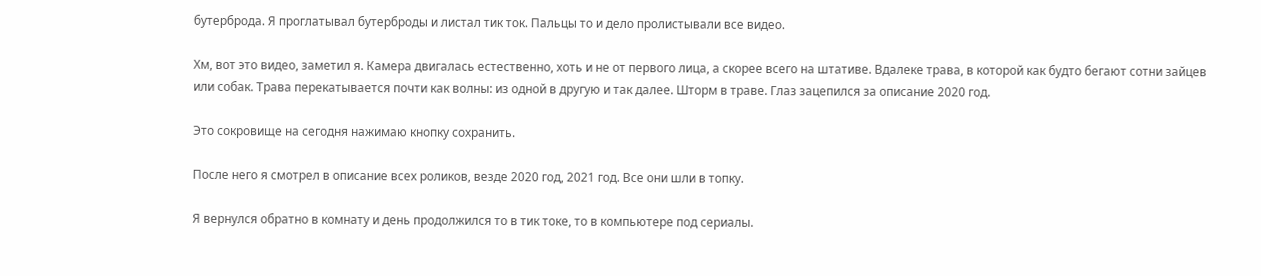бутерброда. Я проглатывал бутерброды и листал тик ток. Пальцы то и дело пролистывали все видео.

Хм, вот это видео, заметил я. Камера двигалась естественно, хоть и не от первого лица, а скорее всего на штативе. Вдалеке трава, в которой как будто бегают сотни зайцев или собак. Трава перекатывается почти как волны: из одной в другую и так далее. Шторм в траве. Глаз зацепился за описание 2020 год.

Это сокровище на сегодня нажимаю кнопку сохранить.

После него я смотрел в описание всех роликов, везде 2020 год, 2021 год. Все они шли в топку.

Я вернулся обратно в комнату и день продолжился то в тик токе, то в компьютере под сериалы.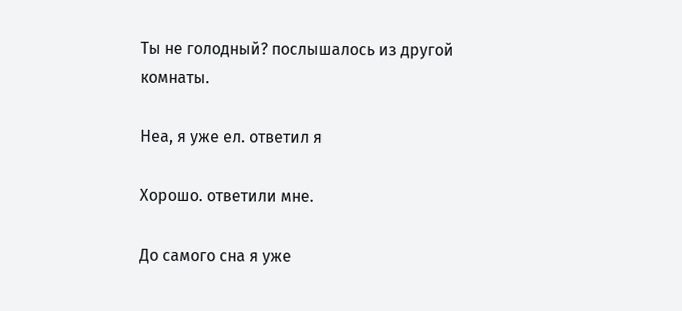Ты не голодный? послышалось из другой комнаты.

Неа, я уже ел. ответил я

Хорошо. ответили мне.

До самого сна я уже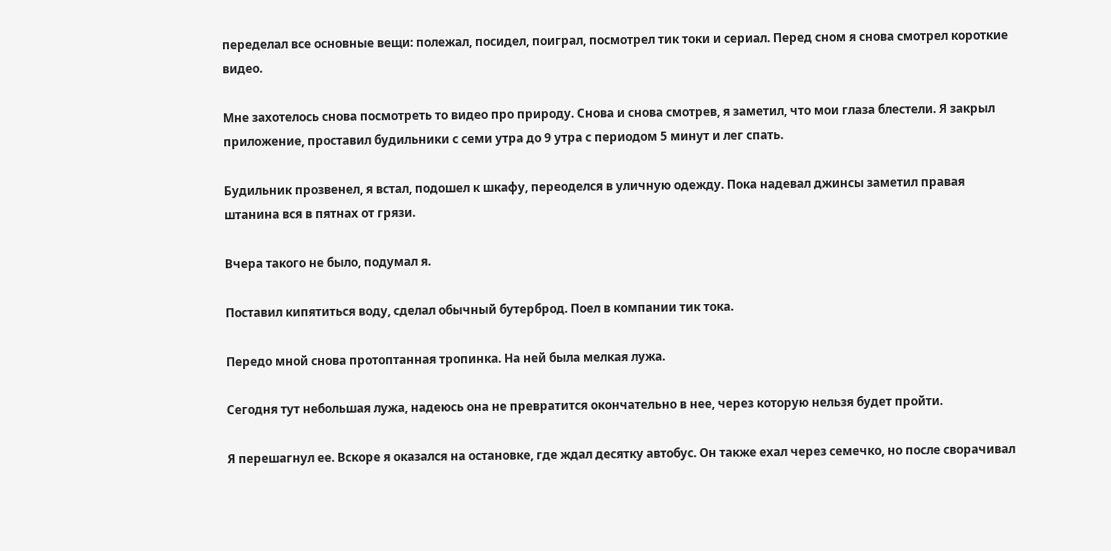переделал все основные вещи: полежал, посидел, поиграл, посмотрел тик токи и сериал. Перед сном я снова смотрел короткие видео.

Мне захотелось снова посмотреть то видео про природу. Снова и снова смотрев, я заметил, что мои глаза блестели. Я закрыл приложение, проставил будильники с семи утра до 9 утра с периодом 5 минут и лег спать.

Будильник прозвенел, я встал, подошел к шкафу, переоделся в уличную одежду. Пока надевал джинсы заметил правая штанина вся в пятнах от грязи.

Вчера такого не было, подумал я.

Поставил кипятиться воду, сделал обычный бутерброд. Поел в компании тик тока.

Передо мной снова протоптанная тропинка. На ней была мелкая лужа.

Сегодня тут небольшая лужа, надеюсь она не превратится окончательно в нее, через которую нельзя будет пройти.

Я перешагнул ее. Вскоре я оказался на остановке, где ждал десятку автобус. Он также ехал через семечко, но после сворачивал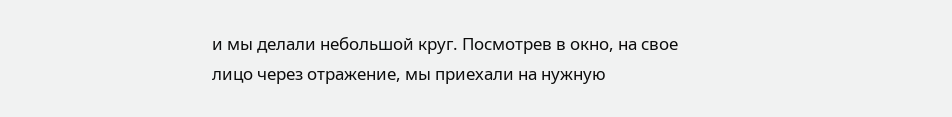и мы делали небольшой круг. Посмотрев в окно, на свое лицо через отражение, мы приехали на нужную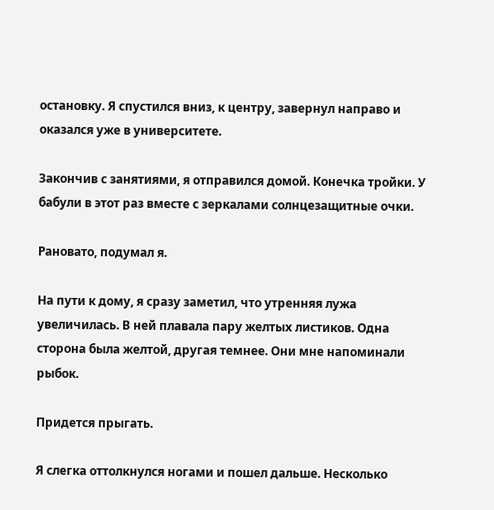остановку. Я спустился вниз, к центру, завернул направо и оказался уже в университете.

Закончив с занятиями, я отправился домой. Конечка тройки. У бабули в этот раз вместе с зеркалами солнцезащитные очки.

Рановато, подумал я.

На пути к дому, я сразу заметил, что утренняя лужа увеличилась. В ней плавала пару желтых листиков. Одна сторона была желтой, другая темнее. Они мне напоминали рыбок.

Придется прыгать.

Я слегка оттолкнулся ногами и пошел дальше. Несколько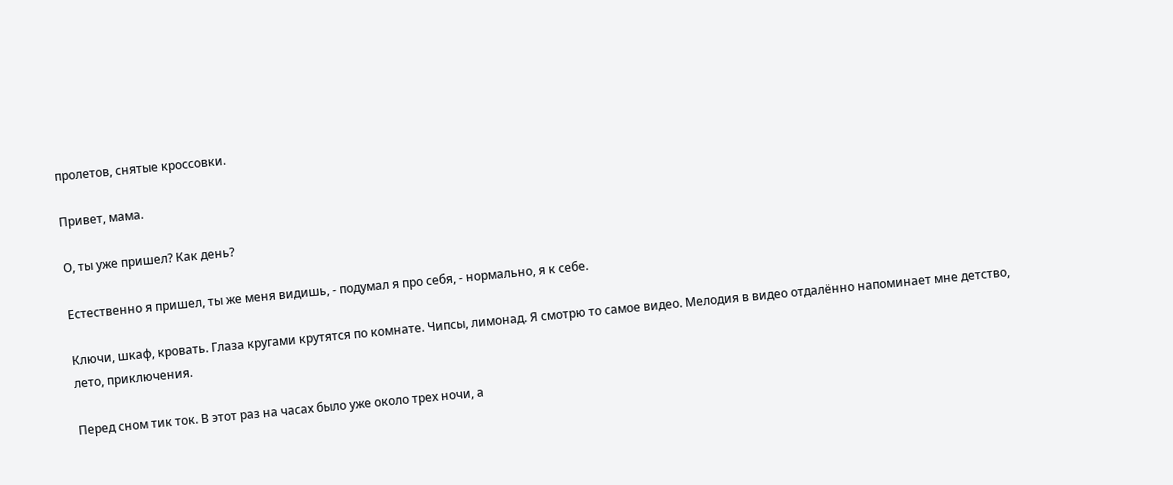пролетов, снятые кроссовки.

Привет, мама.

О, ты уже пришел? Как день?

Естественно я пришел, ты же меня видишь, - подумал я про себя, - нормально, я к себе.

Ключи, шкаф, кровать. Глаза кругами крутятся по комнате. Чипсы, лимонад. Я смотрю то самое видео. Мелодия в видео отдалённо напоминает мне детство, лето, приключения.

Перед сном тик ток. В этот раз на часах было уже около трех ночи, а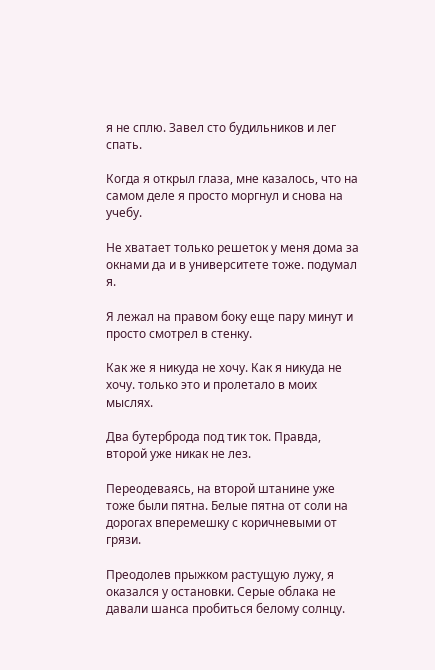я не сплю. Завел сто будильников и лег спать.

Когда я открыл глаза, мне казалось, что на самом деле я просто моргнул и снова на учебу.

Не хватает только решеток у меня дома за окнами да и в университете тоже. подумал я.

Я лежал на правом боку еще пару минут и просто смотрел в стенку.

Как же я никуда не хочу. Как я никуда не хочу. только это и пролетало в моих мыслях.

Два бутерброда под тик ток. Правда, второй уже никак не лез.

Переодеваясь, на второй штанине уже тоже были пятна. Белые пятна от соли на дорогах вперемешку с коричневыми от грязи.

Преодолев прыжком растущую лужу, я оказался у остановки. Серые облака не давали шанса пробиться белому солнцу.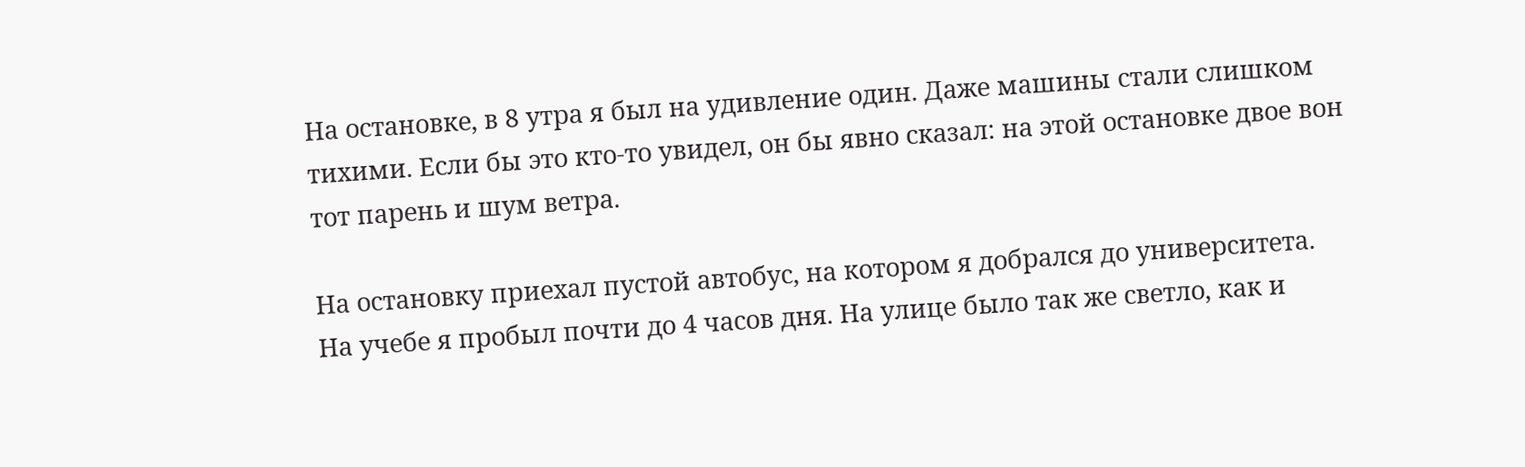На остановке, в 8 утра я был на удивление один. Даже машины стали слишком тихими. Если бы это кто-то увидел, он бы явно сказал: на этой остановке двое вон тот парень и шум ветра.

На остановку приехал пустой автобус, на котором я добрался до университета. На учебе я пробыл почти до 4 часов дня. На улице было так же светло, как и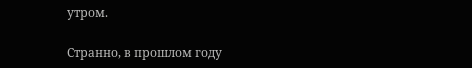утром.

Странно, в прошлом году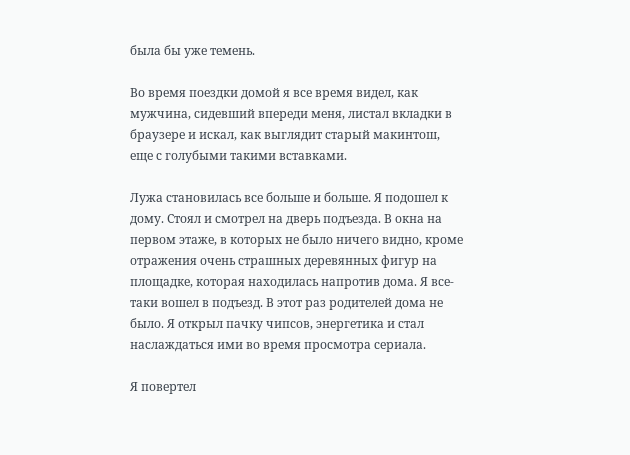была бы уже темень.

Во время поездки домой я все время видел, как мужчина, сидевший впереди меня, листал вкладки в браузере и искал, как выглядит старый макинтош, еще с голубыми такими вставками.

Лужа становилась все больше и больше. Я подошел к дому. Стоял и смотрел на дверь подъезда. В окна на первом этаже, в которых не было ничего видно, кроме отражения очень страшных деревянных фигур на площадке, которая находилась напротив дома. Я все-таки вошел в подъезд. В этот раз родителей дома не было. Я открыл пачку чипсов, энергетика и стал наслаждаться ими во время просмотра сериала.

Я повертел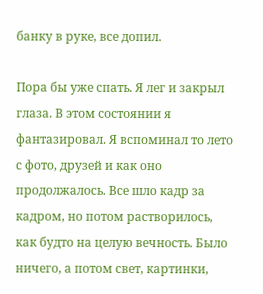банку в руке, все допил.

Пора бы уже спать. Я лег и закрыл глаза. В этом состоянии я фантазировал. Я вспоминал то лето с фото, друзей и как оно продолжалось. Все шло кадр за кадром, но потом растворилось, как будто на целую вечность. Было ничего, а потом свет, картинки,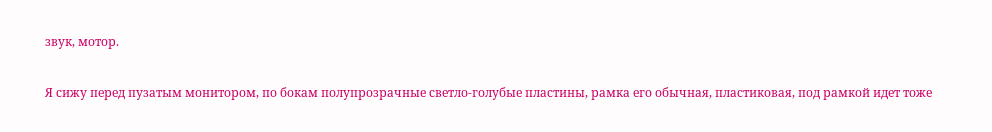звук, мотор.

Я сижу перед пузатым монитором, по бокам полупрозрачные светло-голубые пластины, рамка его обычная, пластиковая, под рамкой идет тоже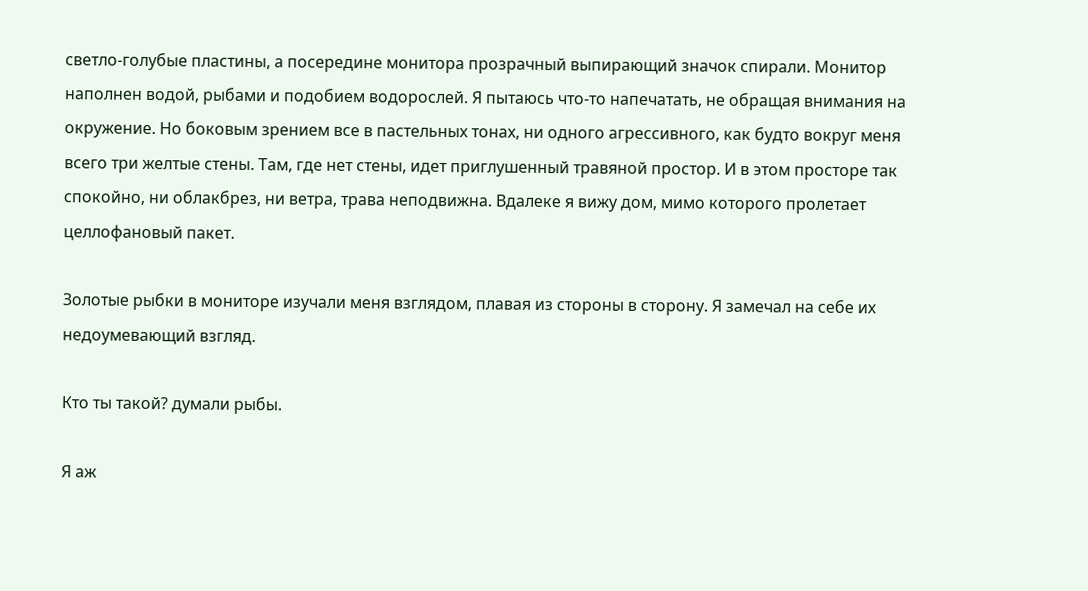светло-голубые пластины, а посередине монитора прозрачный выпирающий значок спирали. Монитор наполнен водой, рыбами и подобием водорослей. Я пытаюсь что-то напечатать, не обращая внимания на окружение. Но боковым зрением все в пастельных тонах, ни одного агрессивного, как будто вокруг меня всего три желтые стены. Там, где нет стены, идет приглушенный травяной простор. И в этом просторе так спокойно, ни облакбрез, ни ветра, трава неподвижна. Вдалеке я вижу дом, мимо которого пролетает целлофановый пакет.

Золотые рыбки в мониторе изучали меня взглядом, плавая из стороны в сторону. Я замечал на себе их недоумевающий взгляд.

Кто ты такой? думали рыбы.

Я аж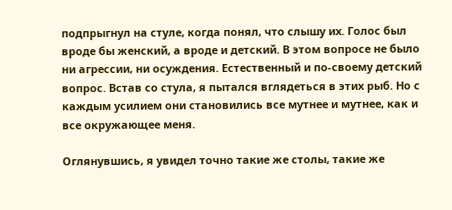подпрыгнул на стуле, когда понял, что слышу их. Голос был вроде бы женский, а вроде и детский. В этом вопросе не было ни агрессии, ни осуждения. Естественный и по-своему детский вопрос. Встав со стула, я пытался вглядеться в этих рыб. Но с каждым усилием они становились все мутнее и мутнее, как и все окружающее меня.

Оглянувшись, я увидел точно такие же столы, такие же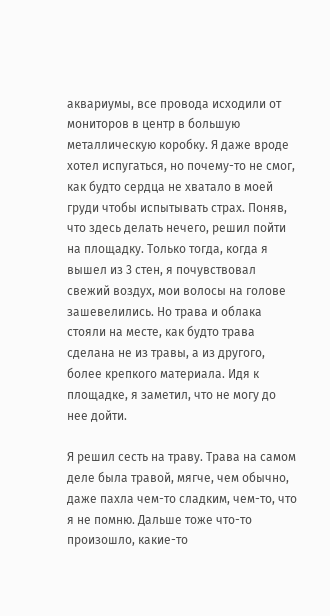аквариумы, все провода исходили от мониторов в центр в большую металлическую коробку. Я даже вроде хотел испугаться, но почему-то не смог, как будто сердца не хватало в моей груди чтобы испытывать страх. Поняв, что здесь делать нечего, решил пойти на площадку. Только тогда, когда я вышел из 3 стен, я почувствовал свежий воздух, мои волосы на голове зашевелились. Но трава и облака стояли на месте, как будто трава сделана не из травы, а из другого, более крепкого материала. Идя к площадке, я заметил, что не могу до нее дойти.

Я решил сесть на траву. Трава на самом деле была травой, мягче, чем обычно, даже пахла чем-то сладким, чем-то, что я не помню. Дальше тоже что-то произошло, какие-то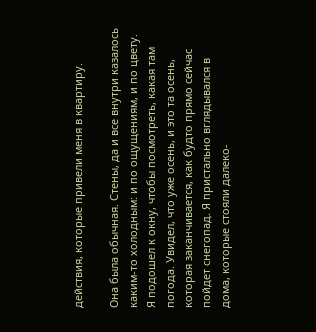действия, которые привели меня в квартиру.

Она была обычная. Стены, да и все внутри казалось каким-то холодным: и по ощущениям, и по цвету. Я подошел к окну, чтобы посмотреть, какая там погода. Увидел, что уже осень, и это та осень, которая заканчивается, как будто прямо сейчас пойдет снегопад. Я пристально вглядывался в дома, которые стояли далеко-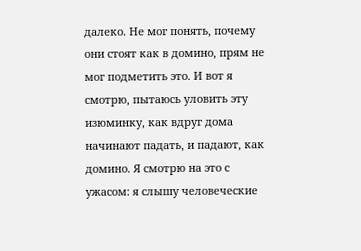далеко. Не мог понять, почему они стоят как в домино, прям не мог подметить это. И вот я смотрю, пытаюсь уловить эту изюминку, как вдруг дома начинают падать, и падают, как домино. Я смотрю на это с ужасом: я слышу человеческие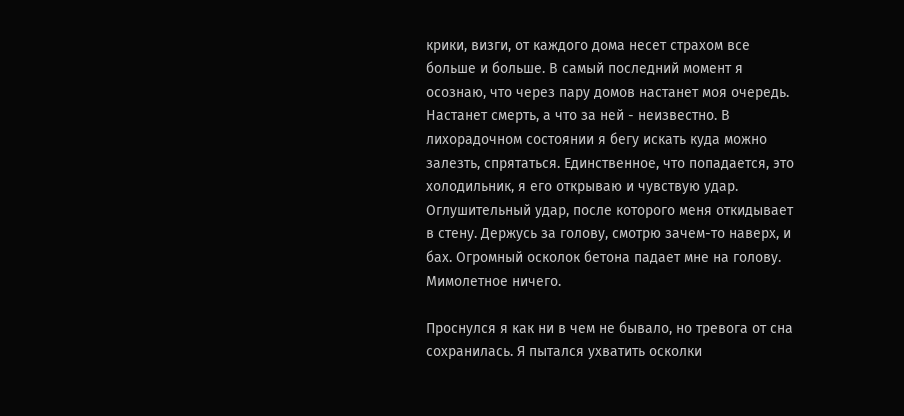крики, визги, от каждого дома несет страхом все больше и больше. В самый последний момент я осознаю, что через пару домов настанет моя очередь. Настанет смерть, а что за ней - неизвестно. В лихорадочном состоянии я бегу искать куда можно залезть, спрятаться. Единственное, что попадается, это холодильник, я его открываю и чувствую удар. Оглушительный удар, после которого меня откидывает в стену. Держусь за голову, смотрю зачем-то наверх, и бах. Огромный осколок бетона падает мне на голову. Мимолетное ничего.

Проснулся я как ни в чем не бывало, но тревога от сна сохранилась. Я пытался ухватить осколки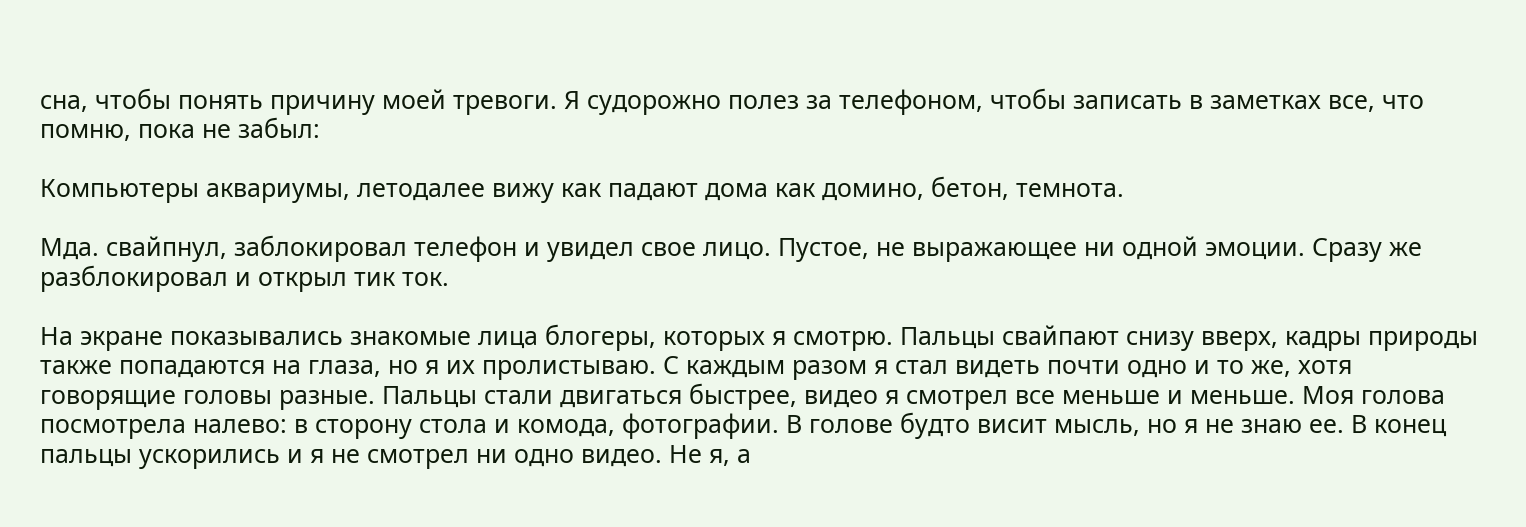сна, чтобы понять причину моей тревоги. Я судорожно полез за телефоном, чтобы записать в заметках все, что помню, пока не забыл:

Компьютеры аквариумы, летодалее вижу как падают дома как домино, бетон, темнота.

Мда. свайпнул, заблокировал телефон и увидел свое лицо. Пустое, не выражающее ни одной эмоции. Сразу же разблокировал и открыл тик ток.

На экране показывались знакомые лица блогеры, которых я смотрю. Пальцы свайпают снизу вверх, кадры природы также попадаются на глаза, но я их пролистываю. С каждым разом я стал видеть почти одно и то же, хотя говорящие головы разные. Пальцы стали двигаться быстрее, видео я смотрел все меньше и меньше. Моя голова посмотрела налево: в сторону стола и комода, фотографии. В голове будто висит мысль, но я не знаю ее. В конец пальцы ускорились и я не смотрел ни одно видео. Не я, а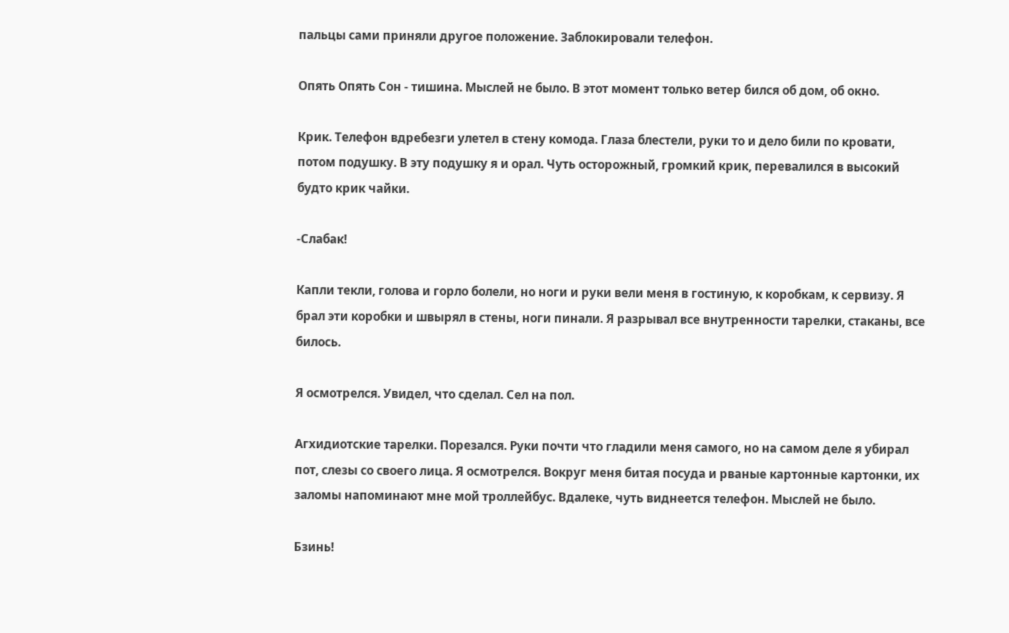пальцы сами приняли другое положение. Заблокировали телефон.

Опять Опять Сон - тишина. Мыслей не было. В этот момент только ветер бился об дом, об окно.

Крик. Телефон вдребезги улетел в стену комода. Глаза блестели, руки то и дело били по кровати, потом подушку. В эту подушку я и орал. Чуть осторожный, громкий крик, перевалился в высокий будто крик чайки.

-Слабак!

Капли текли, голова и горло болели, но ноги и руки вели меня в гостиную, к коробкам, к сервизу. Я брал эти коробки и швырял в стены, ноги пинали. Я разрывал все внутренности тарелки, стаканы, все билось.

Я осмотрелся. Увидел, что сделал. Сел на пол.

Агхидиотские тарелки. Порезался. Руки почти что гладили меня самого, но на самом деле я убирал пот, слезы со своего лица. Я осмотрелся. Вокруг меня битая посуда и рваные картонные картонки, их заломы напоминают мне мой троллейбус. Вдалеке, чуть виднеется телефон. Мыслей не было.

Бзинь!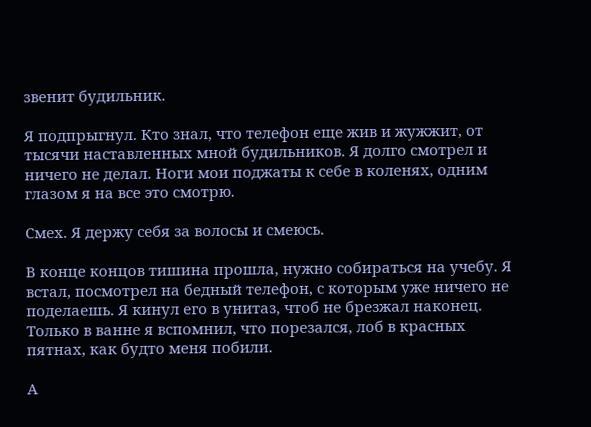звенит будильник.

Я подпрыгнул. Кто знал, что телефон еще жив и жужжит, от тысячи наставленных мной будильников. Я долго смотрел и ничего не делал. Ноги мои поджаты к себе в коленях, одним глазом я на все это смотрю.

Смех. Я держу себя за волосы и смеюсь.

В конце концов тишина прошла, нужно собираться на учебу. Я встал, посмотрел на бедный телефон, с которым уже ничего не поделаешь. Я кинул его в унитаз, чтоб не брезжал наконец. Только в ванне я вспомнил, что порезался, лоб в красных пятнах, как будто меня побили.

А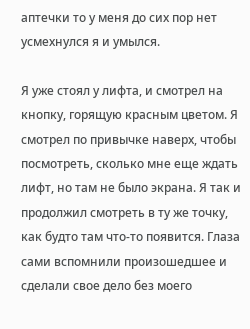аптечки то у меня до сих пор нет усмехнулся я и умылся.

Я уже стоял у лифта, и смотрел на кнопку, горящую красным цветом. Я смотрел по привычке наверх, чтобы посмотреть, сколько мне еще ждать лифт, но там не было экрана. Я так и продолжил смотреть в ту же точку, как будто там что-то появится. Глаза сами вспомнили произошедшее и сделали свое дело без моего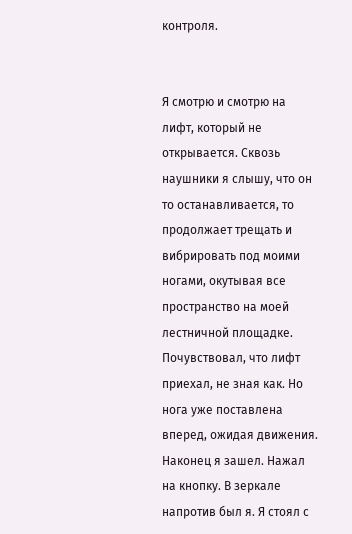контроля.


Я смотрю и смотрю на лифт, который не открывается. Сквозь наушники я слышу, что он то останавливается, то продолжает трещать и вибрировать под моими ногами, окутывая все пространство на моей лестничной площадке. Почувствовал, что лифт приехал, не зная как. Но нога уже поставлена вперед, ожидая движения. Наконец я зашел. Нажал на кнопку. В зеркале напротив был я. Я стоял с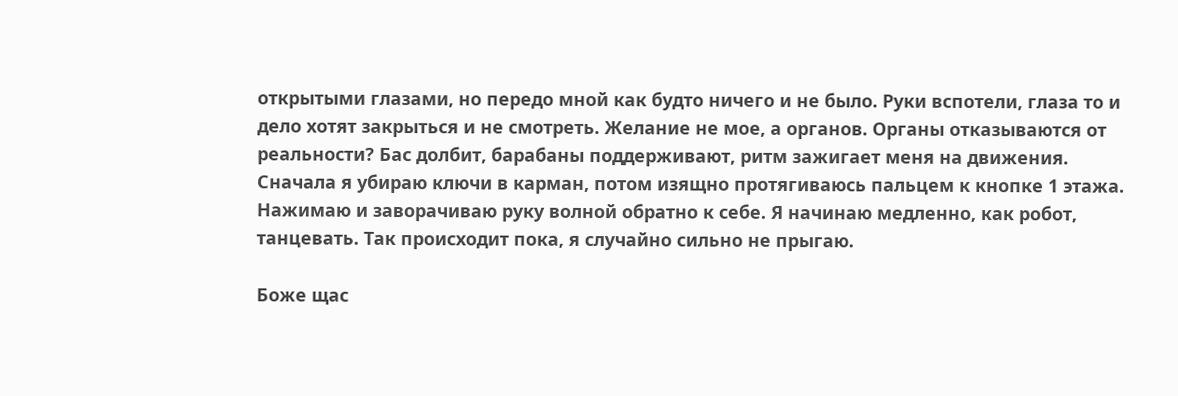открытыми глазами, но передо мной как будто ничего и не было. Руки вспотели, глаза то и дело хотят закрыться и не смотреть. Желание не мое, а органов. Органы отказываются от реальности? Бас долбит, барабаны поддерживают, ритм зажигает меня на движения. Сначала я убираю ключи в карман, потом изящно протягиваюсь пальцем к кнопке 1 этажа. Нажимаю и заворачиваю руку волной обратно к себе. Я начинаю медленно, как робот, танцевать. Так происходит пока, я случайно сильно не прыгаю.

Боже щас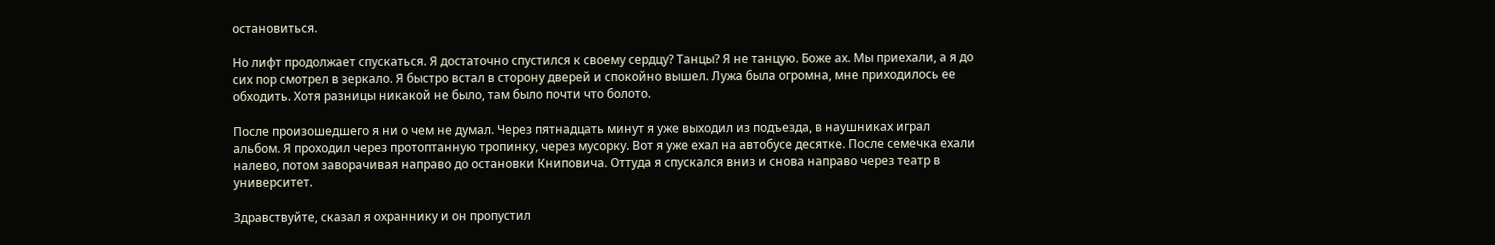остановиться.

Но лифт продолжает спускаться. Я достаточно спустился к своему сердцу? Танцы? Я не танцую. Боже ах. Мы приехали, а я до сих пор смотрел в зеркало. Я быстро встал в сторону дверей и спокойно вышел. Лужа была огромна, мне приходилось ее обходить. Хотя разницы никакой не было, там было почти что болото.

После произошедшего я ни о чем не думал. Через пятнадцать минут я уже выходил из подъезда, в наушниках играл альбом. Я проходил через протоптанную тропинку, через мусорку. Вот я уже ехал на автобусе десятке. После семечка ехали налево, потом заворачивая направо до остановки Книповича. Оттуда я спускался вниз и снова направо через театр в университет.

Здравствуйте, сказал я охраннику и он пропустил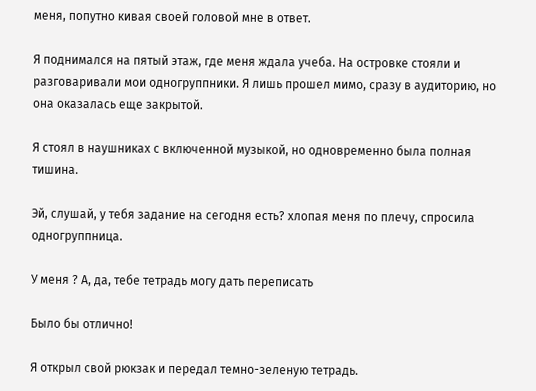меня, попутно кивая своей головой мне в ответ.

Я поднимался на пятый этаж, где меня ждала учеба. На островке стояли и разговаривали мои одногруппники. Я лишь прошел мимо, сразу в аудиторию, но она оказалась еще закрытой.

Я стоял в наушниках с включенной музыкой, но одновременно была полная тишина.

Эй, слушай, у тебя задание на сегодня есть? хлопая меня по плечу, спросила одногруппница.

У меня ? А, да, тебе тетрадь могу дать переписать

Было бы отлично!

Я открыл свой рюкзак и передал темно-зеленую тетрадь.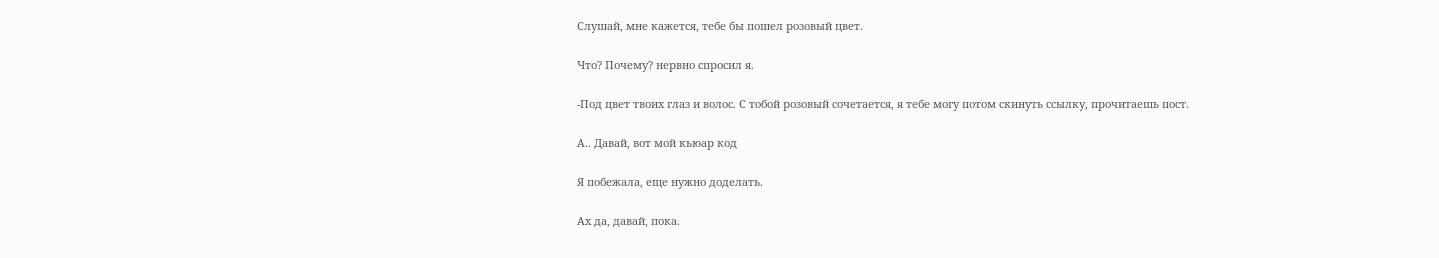Слушай, мне кажется, тебе бы пошел розовый цвет.

Что? Почему? нервно спросил я.

-Под цвет твоих глаз и волос. С тобой розовый сочетается, я тебе могу потом скинуть ссылку, прочитаешь пост.

А.. Давай, вот мой кьюар код

Я побежала, еще нужно доделать.

Ах да, давай, пока.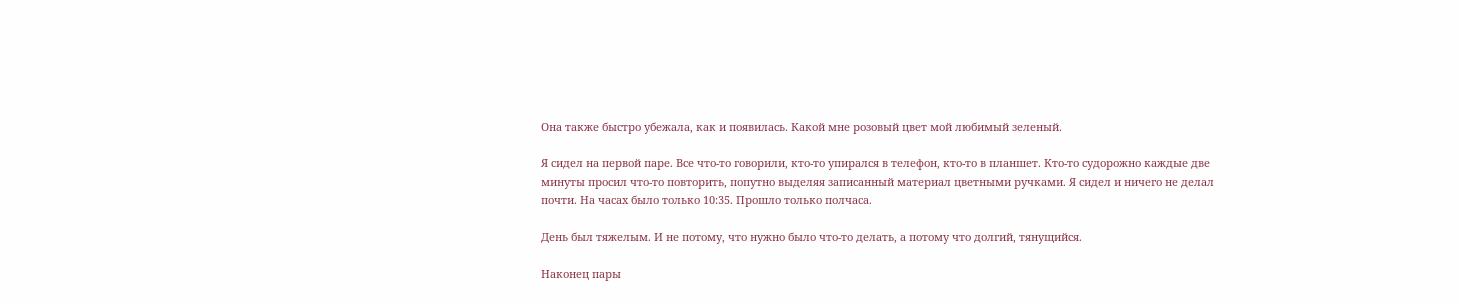Она также быстро убежала, как и появилась. Какой мне розовый цвет мой любимый зеленый.

Я сидел на первой паре. Все что-то говорили, кто-то упирался в телефон, кто-то в планшет. Кто-то судорожно каждые две минуты просил что-то повторить, попутно выделяя записанный материал цветными ручками. Я сидел и ничего не делал почти. На часах было только 10:35. Прошло только полчаса.

День был тяжелым. И не потому, что нужно было что-то делать, а потому что долгий, тянущийся.

Наконец пары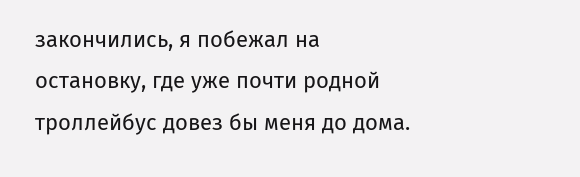закончились, я побежал на остановку, где уже почти родной троллейбус довез бы меня до дома.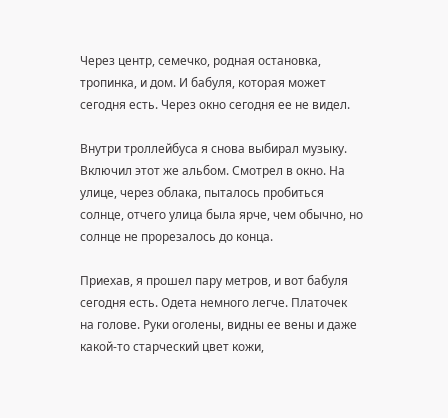Через центр, семечко, родная остановка, тропинка, и дом. И бабуля, которая может сегодня есть. Через окно сегодня ее не видел.

Внутри троллейбуса я снова выбирал музыку. Включил этот же альбом. Смотрел в окно. На улице, через облака, пыталось пробиться солнце, отчего улица была ярче, чем обычно, но солнце не прорезалось до конца.

Приехав, я прошел пару метров, и вот бабуля сегодня есть. Одета немного легче. Платочек на голове. Руки оголены, видны ее вены и даже какой-то старческий цвет кожи,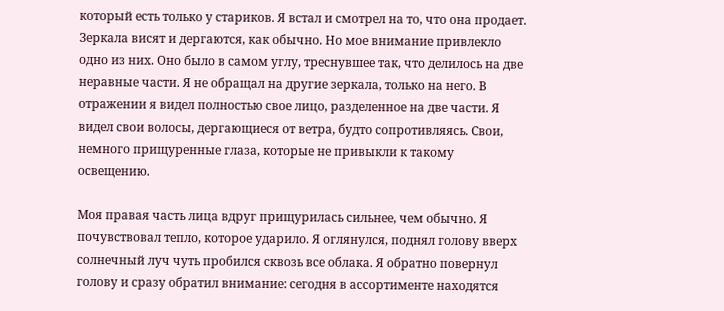который есть только у стариков. Я встал и смотрел на то, что она продает. Зеркала висят и дергаются, как обычно. Но мое внимание привлекло одно из них. Оно было в самом углу, треснувшее так, что делилось на две неравные части. Я не обращал на другие зеркала, только на него. В отражении я видел полностью свое лицо, разделенное на две части. Я видел свои волосы, дергающиеся от ветра, будто сопротивляясь. Свои, немного прищуренные глаза, которые не привыкли к такому освещению.

Моя правая часть лица вдруг прищурилась сильнее, чем обычно. Я почувствовал тепло, которое ударило. Я оглянулся, поднял голову вверх солнечный луч чуть пробился сквозь все облака. Я обратно повернул голову и сразу обратил внимание: сегодня в ассортименте находятся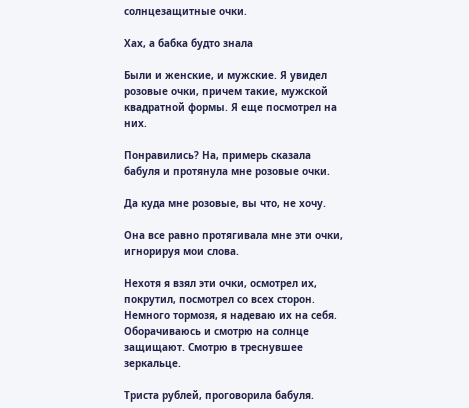солнцезащитные очки.

Хах, а бабка будто знала

Были и женские, и мужские. Я увидел розовые очки, причем такие, мужской квадратной формы. Я еще посмотрел на них.

Понравились? На, примерь сказала бабуля и протянула мне розовые очки.

Да куда мне розовые, вы что, не хочу.

Она все равно протягивала мне эти очки, игнорируя мои слова.

Нехотя я взял эти очки, осмотрел их, покрутил, посмотрел со всех сторон. Немного тормозя, я надеваю их на себя. Оборачиваюсь и смотрю на солнце защищают. Смотрю в треснувшее зеркальце.

Триста рублей, проговорила бабуля.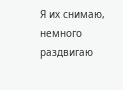Я их снимаю, немного раздвигаю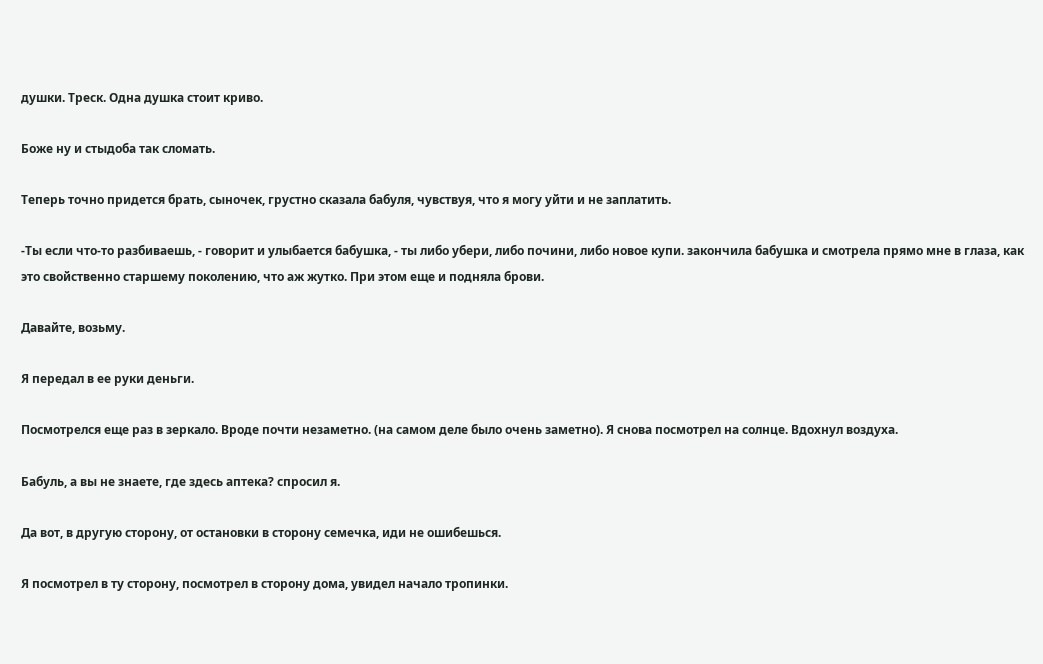душки. Треск. Одна душка стоит криво.

Боже ну и стыдоба так сломать.

Теперь точно придется брать, сыночек, грустно сказала бабуля, чувствуя, что я могу уйти и не заплатить.

-Ты если что-то разбиваешь, - говорит и улыбается бабушка, - ты либо убери, либо почини, либо новое купи. закончила бабушка и смотрела прямо мне в глаза, как это свойственно старшему поколению, что аж жутко. При этом еще и подняла брови.

Давайте, возьму.

Я передал в ее руки деньги.

Посмотрелся еще раз в зеркало. Вроде почти незаметно. (на самом деле было очень заметно). Я снова посмотрел на солнце. Вдохнул воздуха.

Бабуль, а вы не знаете, где здесь аптека? спросил я.

Да вот, в другую сторону, от остановки в сторону семечка, иди не ошибешься.

Я посмотрел в ту сторону, посмотрел в сторону дома, увидел начало тропинки.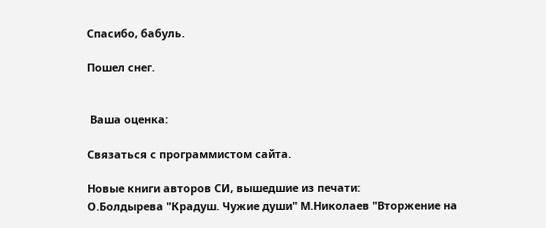Спасибо, бабуль.

Пошел снег.


 Ваша оценка:

Связаться с программистом сайта.

Новые книги авторов СИ, вышедшие из печати:
О.Болдырева "Крадуш. Чужие души" М.Николаев "Вторжение на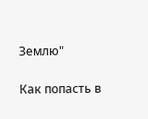Землю"

Как попасть в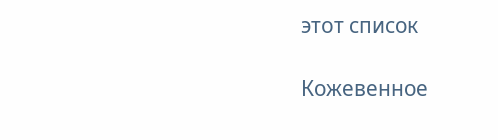этoт список

Кожевенное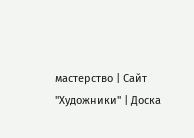мастерство | Сайт "Художники" | Доска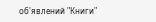об'явлений "Книги"